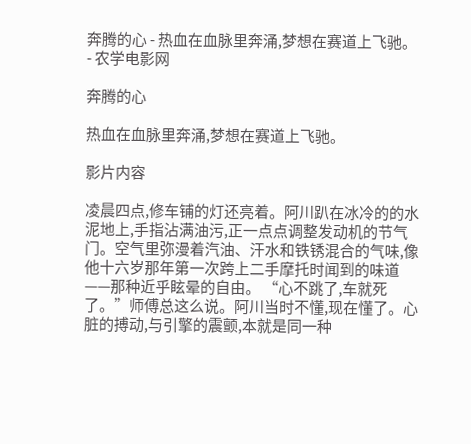奔腾的心 - 热血在血脉里奔涌,梦想在赛道上飞驰。 - 农学电影网

奔腾的心

热血在血脉里奔涌,梦想在赛道上飞驰。

影片内容

凌晨四点,修车铺的灯还亮着。阿川趴在冰冷的的水泥地上,手指沾满油污,正一点点调整发动机的节气门。空气里弥漫着汽油、汗水和铁锈混合的气味,像他十六岁那年第一次跨上二手摩托时闻到的味道——那种近乎眩晕的自由。 “心不跳了,车就死了。”师傅总这么说。阿川当时不懂,现在懂了。心脏的搏动,与引擎的震颤,本就是同一种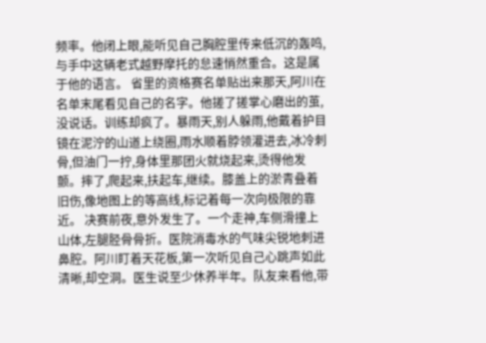频率。他闭上眼,能听见自己胸腔里传来低沉的轰鸣,与手中这辆老式越野摩托的怠速悄然重合。这是属于他的语言。 省里的资格赛名单贴出来那天,阿川在名单末尾看见自己的名字。他搓了搓掌心磨出的茧,没说话。训练却疯了。暴雨天,别人躲雨,他戴着护目镜在泥泞的山道上绕圈,雨水顺着脖领灌进去,冰冷刺骨,但油门一拧,身体里那团火就烧起来,烫得他发颤。摔了,爬起来,扶起车,继续。膝盖上的淤青叠着旧伤,像地图上的等高线,标记着每一次向极限的靠近。 决赛前夜,意外发生了。一个走神,车侧滑撞上山体,左腿胫骨骨折。医院消毒水的气味尖锐地刺进鼻腔。阿川盯着天花板,第一次听见自己心跳声如此清晰,却空洞。医生说至少休养半年。队友来看他,带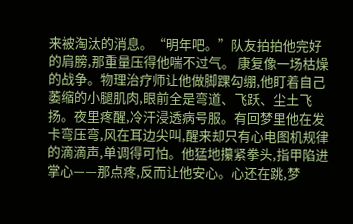来被淘汰的消息。“明年吧。”队友拍拍他完好的肩膀,那重量压得他喘不过气。 康复像一场枯燥的战争。物理治疗师让他做脚踝勾绷,他盯着自己萎缩的小腿肌肉,眼前全是弯道、飞跃、尘土飞扬。夜里疼醒,冷汗浸透病号服。有回梦里他在发卡弯压弯,风在耳边尖叫,醒来却只有心电图机规律的滴滴声,单调得可怕。他猛地攥紧拳头,指甲陷进掌心——那点疼,反而让他安心。心还在跳,梦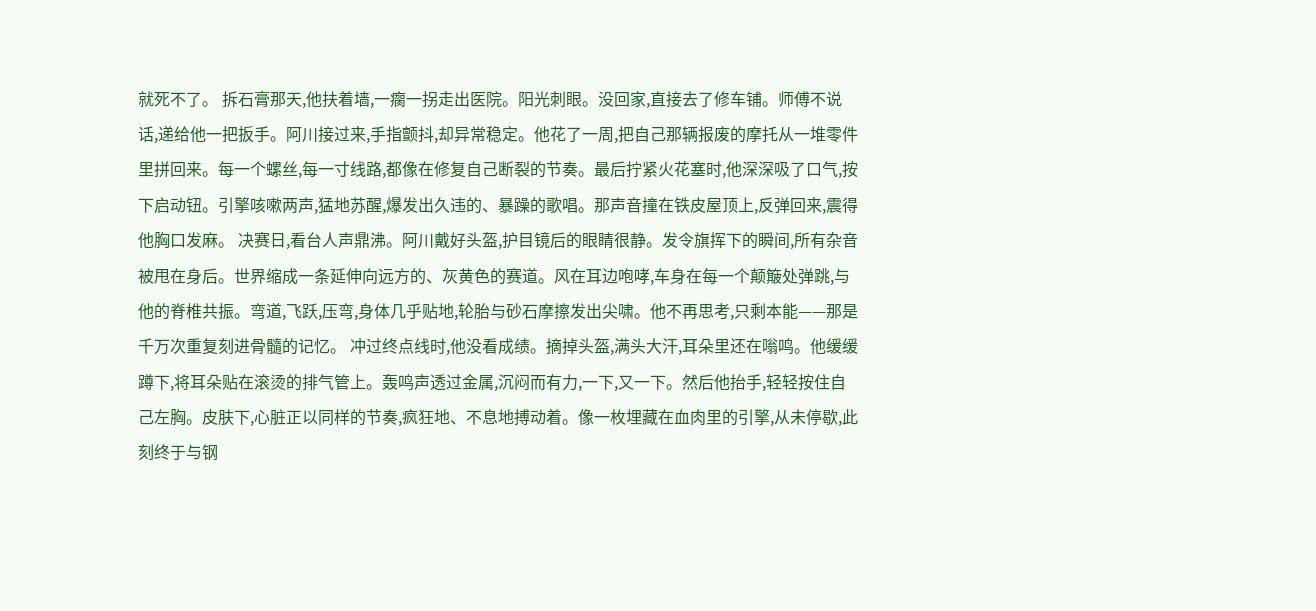就死不了。 拆石膏那天,他扶着墙,一瘸一拐走出医院。阳光刺眼。没回家,直接去了修车铺。师傅不说话,递给他一把扳手。阿川接过来,手指颤抖,却异常稳定。他花了一周,把自己那辆报废的摩托从一堆零件里拼回来。每一个螺丝,每一寸线路,都像在修复自己断裂的节奏。最后拧紧火花塞时,他深深吸了口气,按下启动钮。引擎咳嗽两声,猛地苏醒,爆发出久违的、暴躁的歌唱。那声音撞在铁皮屋顶上,反弹回来,震得他胸口发麻。 决赛日,看台人声鼎沸。阿川戴好头盔,护目镜后的眼睛很静。发令旗挥下的瞬间,所有杂音被甩在身后。世界缩成一条延伸向远方的、灰黄色的赛道。风在耳边咆哮,车身在每一个颠簸处弹跳,与他的脊椎共振。弯道,飞跃,压弯,身体几乎贴地,轮胎与砂石摩擦发出尖啸。他不再思考,只剩本能——那是千万次重复刻进骨髓的记忆。 冲过终点线时,他没看成绩。摘掉头盔,满头大汗,耳朵里还在嗡鸣。他缓缓蹲下,将耳朵贴在滚烫的排气管上。轰鸣声透过金属,沉闷而有力,一下,又一下。然后他抬手,轻轻按住自己左胸。皮肤下,心脏正以同样的节奏,疯狂地、不息地搏动着。像一枚埋藏在血肉里的引擎,从未停歇,此刻终于与钢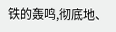铁的轰鸣,彻底地、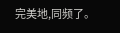完美地,同频了。